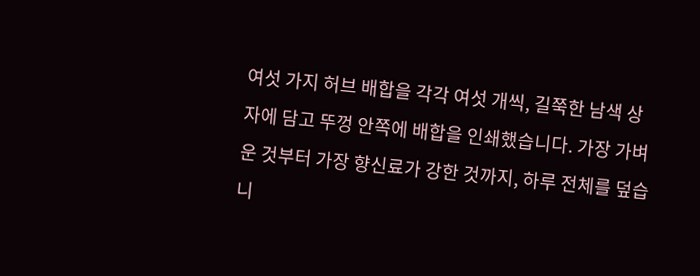여섯 가지 허브 배합을 각각 여섯 개씩, 길쭉한 남색 상자에 담고 뚜껑 안쪽에 배합을 인쇄했습니다. 가장 가벼운 것부터 가장 향신료가 강한 것까지, 하루 전체를 덮습니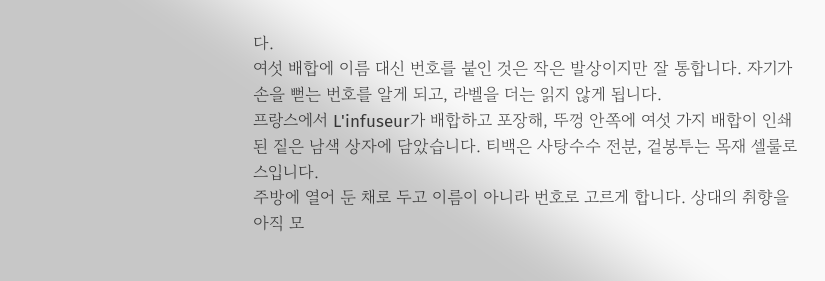다.
여섯 배합에 이름 대신 번호를 붙인 것은 작은 발상이지만 잘 통합니다. 자기가 손을 뻗는 번호를 알게 되고, 라벨을 더는 읽지 않게 됩니다.
프랑스에서 L'infuseur가 배합하고 포장해, 뚜껑 안쪽에 여섯 가지 배합이 인쇄된 짙은 남색 상자에 담았습니다. 티백은 사탕수수 전분, 겉봉투는 목재 셀룰로스입니다.
주방에 열어 둔 채로 두고 이름이 아니라 번호로 고르게 합니다. 상대의 취향을 아직 모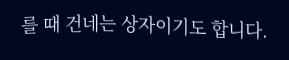를 때 건네는 상자이기도 합니다.